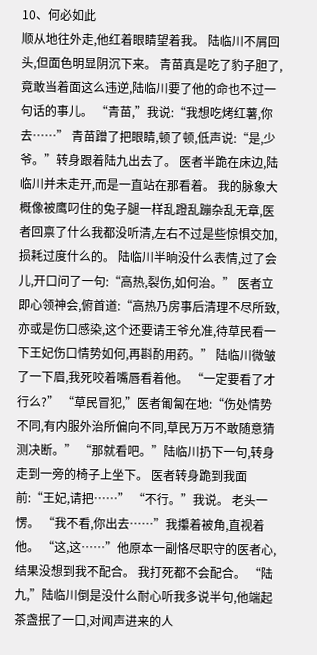10、何必如此
顺从地往外走,他红着眼睛望着我。 陆临川不屑回头,但面色明显阴沉下来。 青苗真是吃了豹子胆了,竟敢当着面这么违逆,陆临川要了他的命也不过一句话的事儿。 “青苗,”我说:“我想吃烤红薯,你去……” 青苗蹭了把眼睛,顿了顿,低声说:“是,少爷。”转身跟着陆九出去了。 医者半跪在床边,陆临川并未走开,而是一直站在那看着。 我的脉象大概像被鹰叼住的兔子腿一样乱蹬乱蹦杂乱无章,医者回禀了什么我都没听清,左右不过是些惊惧交加,损耗过度什么的。 陆临川半晌没什么表情,过了会儿,开口问了一句:“高热,裂伤,如何治。” 医者立即心领神会,俯首道:“高热乃房事后清理不尽所致,亦或是伤口感染,这个还要请王爷允准,待草民看一下王妃伤口情势如何,再斟酌用药。” 陆临川微皱了一下眉,我死咬着嘴唇看着他。 “一定要看了才行么?” “草民冒犯,”医者匍匐在地:“伤处情势不同,有内服外治所偏向不同,草民万万不敢随意猜测决断。” “那就看吧。”陆临川扔下一句,转身走到一旁的椅子上坐下。 医者转身跪到我面前:“王妃,请把……” “不行。”我说。 老头一愣。 “我不看,你出去……”我攥着被角,直视着他。 “这,这……”他原本一副恪尽职守的医者心,结果没想到我不配合。 我打死都不会配合。 “陆九,”陆临川倒是没什么耐心听我多说半句,他端起茶盏抿了一口,对闻声进来的人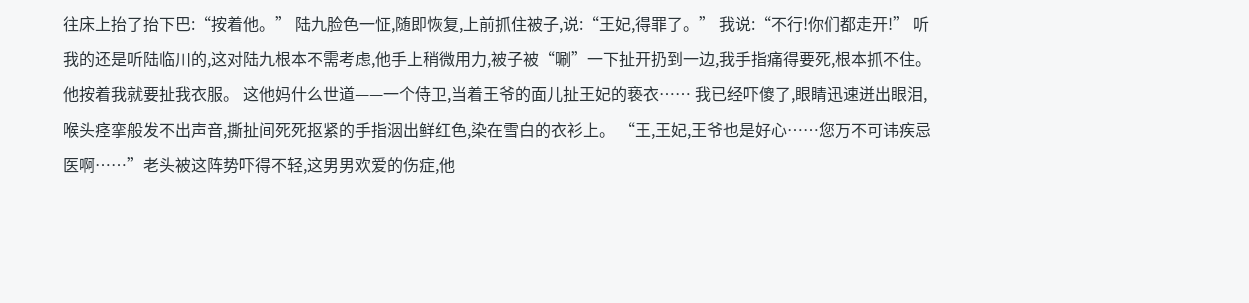往床上抬了抬下巴:“按着他。” 陆九脸色一怔,随即恢复,上前抓住被子,说:“王妃,得罪了。” 我说:“不行!你们都走开!” 听我的还是听陆临川的,这对陆九根本不需考虑,他手上稍微用力,被子被“唰”一下扯开扔到一边,我手指痛得要死,根本抓不住。 他按着我就要扯我衣服。 这他妈什么世道——一个侍卫,当着王爷的面儿扯王妃的亵衣…… 我已经吓傻了,眼睛迅速迸出眼泪,喉头痉挛般发不出声音,撕扯间死死抠紧的手指洇出鲜红色,染在雪白的衣衫上。 “王,王妃,王爷也是好心……您万不可讳疾忌医啊……”老头被这阵势吓得不轻,这男男欢爱的伤症,他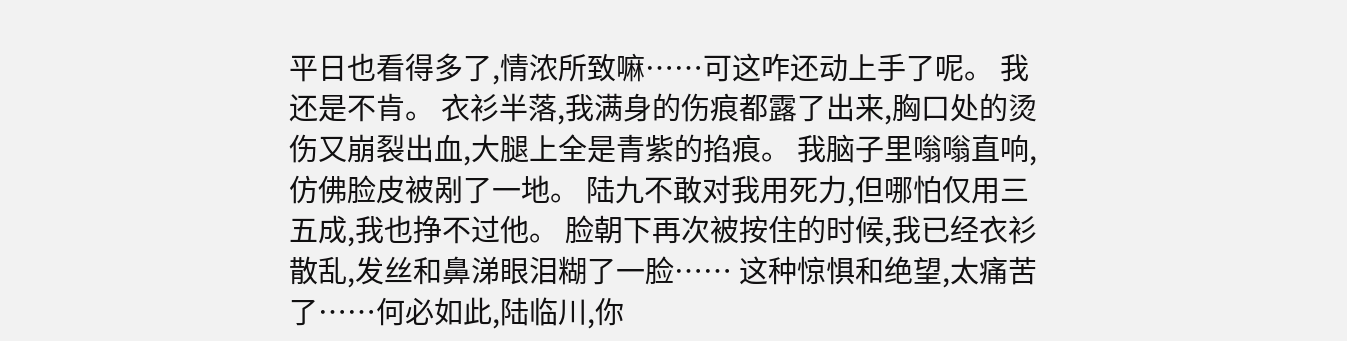平日也看得多了,情浓所致嘛……可这咋还动上手了呢。 我还是不肯。 衣衫半落,我满身的伤痕都露了出来,胸口处的烫伤又崩裂出血,大腿上全是青紫的掐痕。 我脑子里嗡嗡直响,仿佛脸皮被剐了一地。 陆九不敢对我用死力,但哪怕仅用三五成,我也挣不过他。 脸朝下再次被按住的时候,我已经衣衫散乱,发丝和鼻涕眼泪糊了一脸…… 这种惊惧和绝望,太痛苦了……何必如此,陆临川,你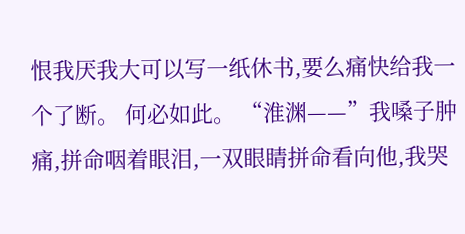恨我厌我大可以写一纸休书,要么痛快给我一个了断。 何必如此。 “淮渊——”我嗓子肿痛,拼命咽着眼泪,一双眼睛拼命看向他,我哭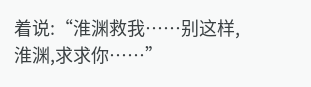着说:“淮渊救我……别这样,淮渊,求求你……”